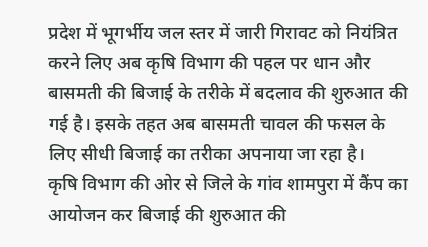प्रदेश में भूगर्भीय जल स्तर में जारी गिरावट को नियंत्रित करने लिए अब कृषि विभाग की पहल पर धान और बासमती की बिजाई के तरीके में बदलाव की शुरुआत की गई है। इसके तहत अब बासमती चावल की फसल के लिए सीधी बिजाई का तरीका अपनाया जा रहा है।
कृषि विभाग की ओर से जिले के गांव शामपुरा में कैंप का आयोजन कर बिजाई की शुरुआत की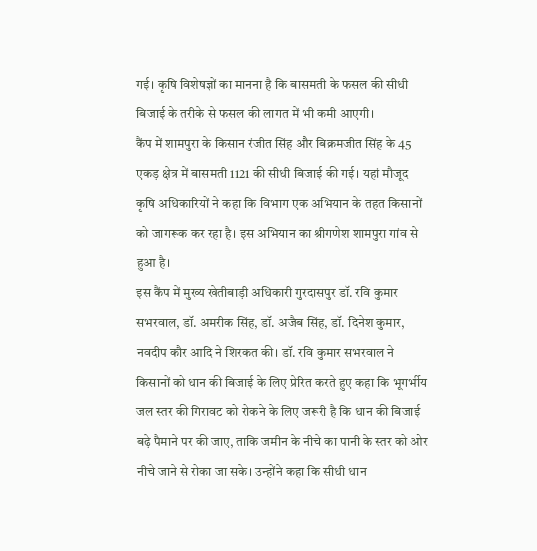गई। कृषि विशेषज्ञों का मानना है कि बासमती के फसल की सीधी बिजाई के तरीके से फसल की लागत में भी कमी आएगी।
कैंप में शामपुरा के किसान रंजीत सिंह और बिक्रमजीत सिंह के 45 एकड़ क्षेत्र में बासमती 1121 की सीधी बिजाई की गई। यहां मौजूद कृषि अधिकारियों ने कहा कि विभाग एक अभियान के तहत किसानों को जागरूक कर रहा है। इस अभियान का श्रीगणेश शामपुरा गांव से हुआ है।
इस कैंप में मुख्य खेतीबाड़ी अधिकारी गुरदासपुर डॉ. रवि कुमार सभरवाल, डॉ. अमरीक सिंह, डॉ. अजैब सिंह, डॉ. दिनेश कुमार, नवदीप कौर आदि ने शिरकत की। डॉ. रवि कुमार सभरवाल ने किसानों को धान की बिजाई के लिए प्रेरित करते हुए कहा कि भूगर्भीय जल स्तर की गिरावट को रोकने के लिए जरूरी है कि धान की बिजाई बढ़े पैमाने पर की जाए, ताकि जमीन के नीचे का पानी के स्तर को ओर नीचे जाने से रोका जा सके। उन्होंने कहा कि सीधी धान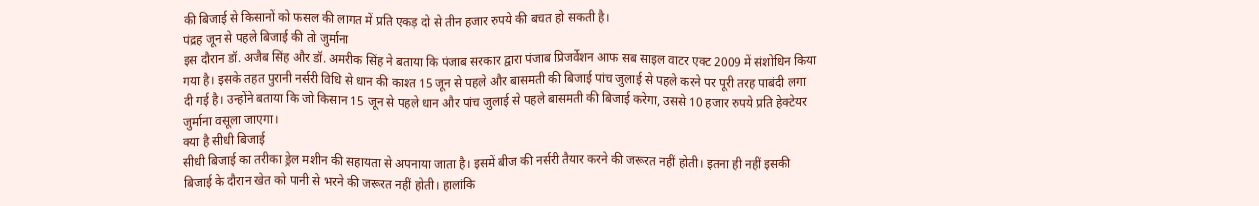की बिजाई से किसानों को फसल की लागत में प्रति एकड़ दो से तीन हजार रुपये की बचत हो सकती है।
पंद्रह जून से पहले बिजाई की तो जुर्माना
इस दौरान डॉ. अजैब सिंह और डॉ. अमरीक सिंह ने बताया कि पंजाब सरकार द्वारा पंजाब प्रिजर्वेशन आफ सब साइल वाटर एक्ट 2009 में संशोधिन किया गया है। इसके तहत पुरानी नर्सरी विधि से धान की काश्त 15 जून से पहले और बासमती की बिजाई पांच जुलाई से पहले करने पर पूरी तरह पाबंदी लगा दी गई है। उन्होंने बताया कि जो किसान 15 जून से पहले धान और पांच जुलाई से पहले बासमती की बिजाई करेगा, उससे 10 हजार रुपये प्रति हेक्टेयर जुर्माना वसूला जाएगा।
क्या है सीधी बिजाई
सीधी बिजाई का तरीका ड्रेल मशीन की सहायता से अपनाया जाता है। इसमें बीज की नर्सरी तैयार करने की जरूरत नहीं होती। इतना ही नहीं इसकी बिजाई के दौरान खेत को पानी से भरने की जरूरत नहीं होती। हालांकि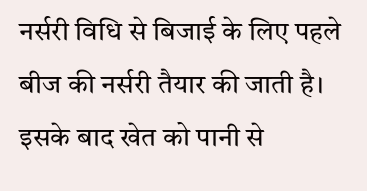नर्सरी विधि से बिजाई के लिए पहले बीज की नर्सरी तैयार की जाती है। इसके बाद खेत को पानी से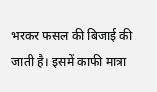भरकर फसल की बिजाई की जाती है। इसमें काफी मात्रा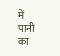में पानी का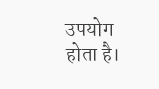उपयोग होता है।